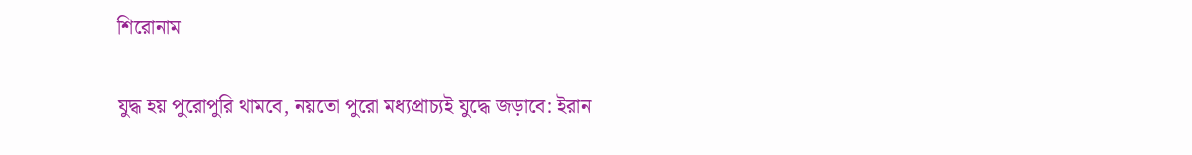শিরোনাম

যুদ্ধ হয় পুরোপুরি থামবে, নয়তো পুরো মধ্যপ্রাচ্যই যুদ্ধে জড়াবে: ইরান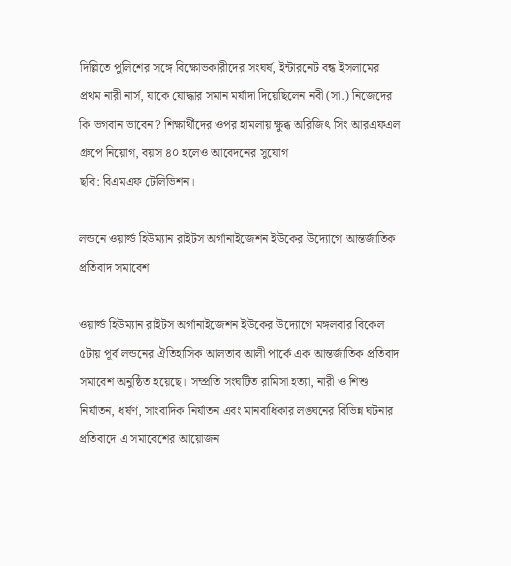দিল্লিতে পুলিশের সঙ্গে বিক্ষোভকারীদের সংঘর্ষ, ইন্টারনেট বন্ধ ইসলামের প্রথম নারী নার্স, যাকে যোদ্ধার সমান মর্যাদা দিয়েছিলেন নবী (সা.) নিজেদের কি ভগবান ভাবেন? শিক্ষার্থীদের ওপর হামলায় ক্ষুব্ধ অরিজিৎ সিং আরএফএল গ্রুপে নিয়োগ, বয়স ৪০ হলেও আবেদনের সুযোগ
ছবি: বিএমএফ টেলিভিশন।

লন্ডনে ওয়ার্ল্ড হিউম্যান রাইটস অর্গানাইজেশন ইউকের উদ্যোগে আন্তর্জাতিক প্রতিবাদ সমাবেশ

ওয়ার্ল্ড হিউম্যান রাইটস অর্গানাইজেশন ইউকের উদ্যোগে মঙ্গলবার বিকেল ৫টায় পূর্ব লন্ডনের ঐতিহাসিক আলতাব আলী পার্কে এক আন্তর্জাতিক প্রতিবাদ সমাবেশ অনুষ্ঠিত হয়েছে। সম্প্রতি সংঘটিত রামিসা হত্যা, নারী ও শিশু নির্যাতন, ধর্ষণ, সাংবাদিক নির্যাতন এবং মানবাধিকার লঙ্ঘনের বিভিন্ন ঘটনার প্রতিবাদে এ সমাবেশের আয়োজন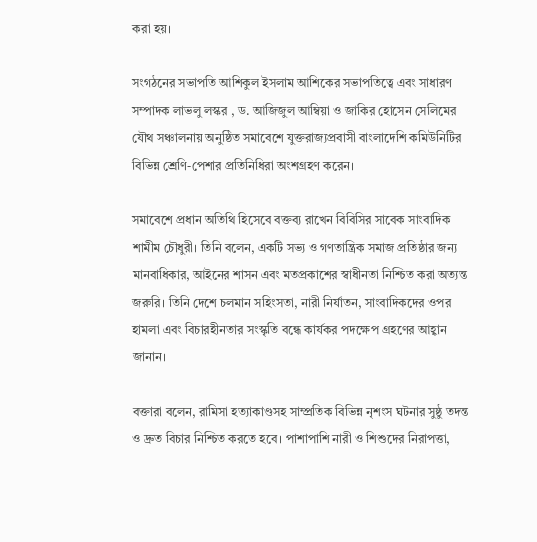করা হয়।

সংগঠনের সভাপতি আশিকুল ইসলাম আশিকের সভাপতিত্বে এবং সাধারণ সম্পাদক লাভলু লস্কর , ড. আজিজুল আম্বিয়া ও জাকির হোসেন সেলিমের যৌথ সঞ্চালনায় অনুষ্ঠিত সমাবেশে যুক্তরাজ্যপ্রবাসী বাংলাদেশি কমিউনিটির বিভিন্ন শ্রেণি-পেশার প্রতিনিধিরা অংশগ্রহণ করেন।

সমাবেশে প্রধান অতিথি হিসেবে বক্তব্য রাখেন বিবিসির সাবেক সাংবাদিক শামীম চৌধুরী। তিনি বলেন, একটি সভ্য ও গণতান্ত্রিক সমাজ প্রতিষ্ঠার জন্য মানবাধিকার, আইনের শাসন এবং মতপ্রকাশের স্বাধীনতা নিশ্চিত করা অত্যন্ত জরুরি। তিনি দেশে চলমান সহিংসতা, নারী নির্যাতন, সাংবাদিকদের ওপর হামলা এবং বিচারহীনতার সংস্কৃতি বন্ধে কার্যকর পদক্ষেপ গ্রহণের আহ্বান জানান।

বক্তারা বলেন, রামিসা হত্যাকাণ্ডসহ সাম্প্রতিক বিভিন্ন নৃশংস ঘটনার সুষ্ঠু তদন্ত ও দ্রুত বিচার নিশ্চিত করতে হবে। পাশাপাশি নারী ও শিশুদের নিরাপত্তা,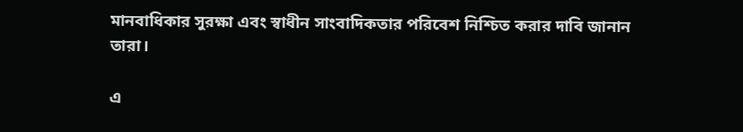মানবাধিকার সুরক্ষা এবং স্বাধীন সাংবাদিকতার পরিবেশ নিশ্চিত করার দাবি জানান তারা।

এ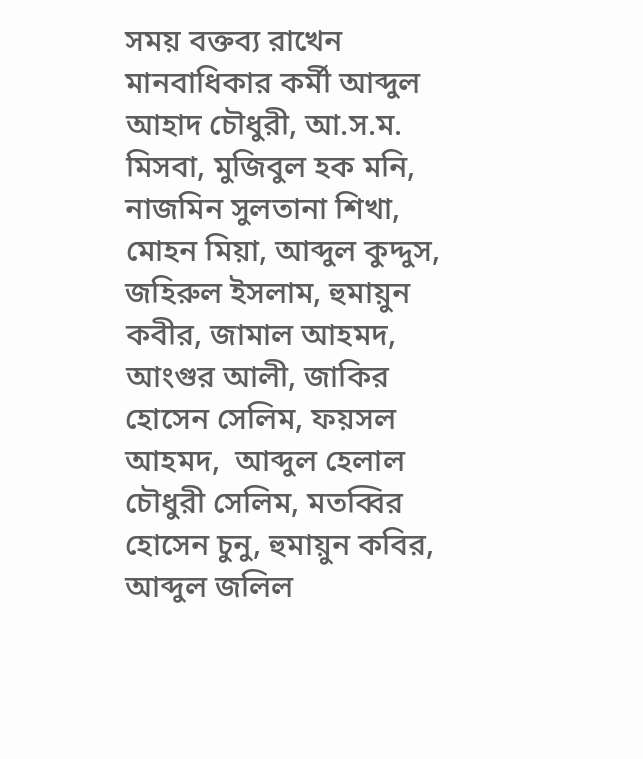সময় বক্তব্য রাখেন মানবাধিকার কর্মী আব্দুল আহাদ চৌধুরী, আ.স.ম. মিসবা, মুজিবুল হক মনি, নাজমিন সুলতানা শিখা, মোহন মিয়া, আব্দুল কুদ্দুস, জহিরুল ইসলাম, হুমায়ুন কবীর, জামাল আহমদ, আংগুর আলী, জাকির হোসেন সেলিম, ফয়সল আহমদ,  আব্দুল হেলাল চৌধুরী সেলিম, মতব্বির হোসেন চুনু, হুমায়ুন কবির, আব্দুল জলিল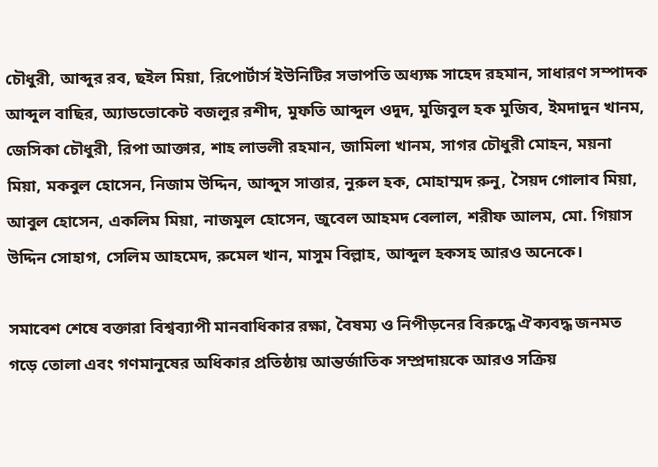চৌধুরী, আব্দুর রব, ছইল মিয়া, রিপোর্টার্স ইউনিটির সভাপতি অধ্যক্ষ সাহেদ রহমান, সাধারণ সম্পাদক আব্দুল বাছির, অ্যাডভোকেট বজলুর রশীদ, মুফতি আব্দুল ওদুদ, মুজিবুল হক মুজিব, ইমদাদুন খানম, জেসিকা চৌধুরী, রিপা আক্তার, শাহ লাভলী রহমান, জামিলা খানম, সাগর চৌধুরী মোহন, ময়না মিয়া, মকবুল হোসেন, নিজাম উদ্দিন, আব্দুস সাত্তার, নুরুল হক, মোহাম্মদ রুনু, সৈয়দ গোলাব মিয়া, আবুল হোসেন, একলিম মিয়া, নাজমুল হোসেন, জুবেল আহমদ বেলাল, শরীফ আলম, মো. গিয়াস উদ্দিন সোহাগ, সেলিম আহমেদ, রুমেল খান, মাসুম বিল্লাহ, আব্দুল হকসহ আরও অনেকে।

সমাবেশ শেষে বক্তারা বিশ্বব্যাপী মানবাধিকার রক্ষা, বৈষম্য ও নিপীড়নের বিরুদ্ধে ঐক্যবদ্ধ জনমত গড়ে তোলা এবং গণমানুষের অধিকার প্রতিষ্ঠায় আন্তর্জাতিক সম্প্রদায়কে আরও সক্রিয়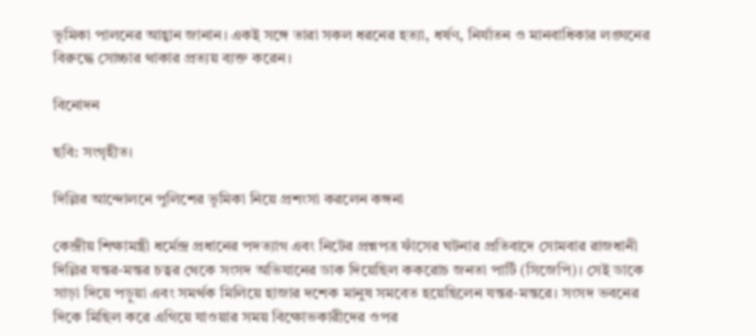ভূমিকা পালনের আহ্বান জানান। একই সঙ্গে তারা সকল ধরনের হত্যা, ধর্ষণ, নির্যাতন ও মানবাধিকার লঙ্ঘনের বিরুদ্ধে সোচ্চার থাকার প্রত্যয় ব্যক্ত করেন।

বিনোদন

ছবি: সংগৃহীত।

দিল্লির আন্দোলনে পুলিশের ভূমিকা নিয়ে প্রশংসা করলেন কঙ্গনা

কেন্দ্রীয় শিক্ষামন্ত্রী ধর্মেন্দ্র প্রধানের পদত্যাগ এবং নিটের প্রশ্নপত্র ফাঁসের ঘটনার প্রতিবাদে সোমবার রাজধানী দিল্লির যন্তর-মন্তর চত্বর থেকে সংসদ অভিযানের ডাক দিয়েছিল ককরোচ জনতা পার্টি (সিজেপি)। সেই ডাকে সাড়া দিয়ে পড়ুয়া এবং সমর্থক মিলিয়ে হাজার দশেক মানুষ সমবেত হয়েছিলেন যন্তর-মন্তরে। সংসদ ভবনের দিকে মিছিল করে এগিয়ে যাওয়ার সময় বিক্ষোভকারীদের ওপর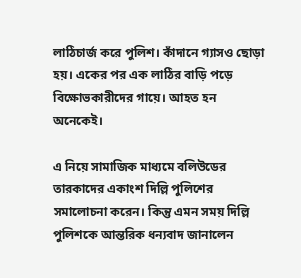লাঠিচার্জ করে পুলিশ। কাঁদানে গ্যাসও ছোড়া হয়। একের পর এক লাঠির বাড়ি পড়ে বিক্ষোভকারীদের গায়ে। আহত হন অনেকেই।

এ নিয়ে সামাজিক মাধ্যমে বলিউডের তারকাদের একাংশ দিল্লি পুলিশের সমালোচনা করেন। কিন্তু এমন সময় দিল্লি পুলিশকে আন্তরিক ধন্যবাদ জানালেন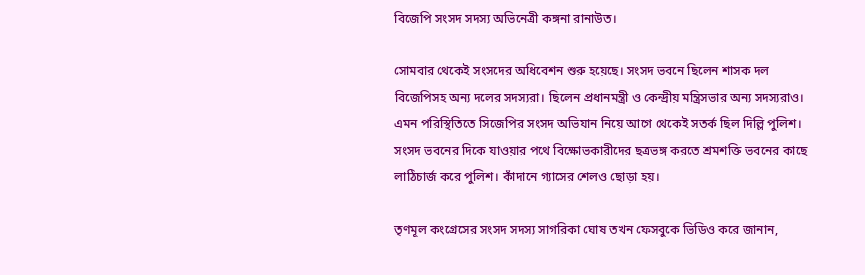বিজেপি সংসদ সদস্য অভিনেত্রী কঙ্গনা রানাউত।

সোমবার থেকেই সংসদের অধিবেশন শুরু হয়েছে। সংসদ ভবনে ছিলেন শাসক দল বিজেপিসহ অন্য দলের সদস্যরা। ছিলেন প্রধানমন্ত্রী ও কেন্দ্রীয় মন্ত্রিসভার অন্য সদস্যরাও। এমন পরিস্থিতিতে সিজেপির সংসদ অভিযান নিয়ে আগে থেকেই সতর্ক ছিল দিল্লি পুলিশ। সংসদ ভবনের দিকে যাওয়ার পথে বিক্ষোভকারীদের ছত্রভঙ্গ করতে শ্রমশক্তি ভবনের কাছে লাঠিচার্জ করে পুলিশ। কাঁদানে গ্যাসের শেলও ছোড়া হয়।

তৃণমূল কংগ্রেসের সংসদ সদস্য সাগরিকা ঘোষ তখন ফেসবুকে ভিডিও করে জানান,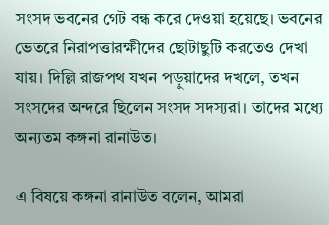সংসদ ভবনের গেট বন্ধ করে দেওয়া হয়েছে। ভবনের ভেতরে নিরাপত্তারক্ষীদের ছোটাছুটি করতেও দেখা যায়। দিল্লি রাজপথ যখন পড়ুয়াদের দখলে, তখন সংসদের অন্দরে ছিলেন সংসদ সদস্যরা। তাদের মধ্যে অন্যতম কঙ্গনা রানাউত।

এ বিষয়ে কঙ্গনা রানাউত বলেন, আমরা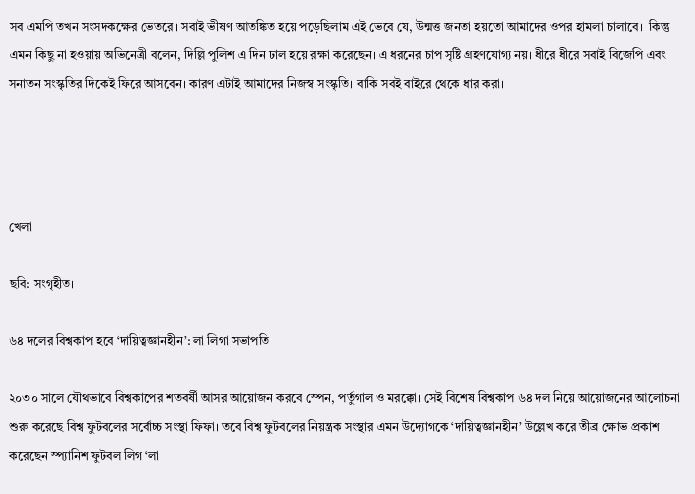সব এমপি তখন সংসদকক্ষের ভেতরে। সবাই ভীষণ আতঙ্কিত হয়ে পড়েছিলাম এই ভেবে যে, উন্মত্ত জনতা হয়তো আমাদের ওপর হামলা চালাবে।  কিন্তু এমন কিছু না হওয়ায় অভিনেত্রী বলেন, দিল্লি পুলিশ এ দিন ঢাল হয়ে রক্ষা করেছেন। এ ধরনের চাপ সৃষ্টি গ্রহণযোগ্য নয়। ধীরে ধীরে সবাই বিজেপি এবং সনাতন সংস্কৃতির দিকেই ফিরে আসবেন। কারণ এটাই আমাদের নিজস্ব সংস্কৃতি। বাকি সবই বাইরে থেকে ধার করা।




খেলা

ছবি: সংগৃহীত।

৬৪ দলের বিশ্বকাপ হবে ‘দায়িত্বজ্ঞানহীন’: লা লিগা সভাপতি

২০৩০ সালে যৌথভাবে বিশ্বকাপের শতবর্ষী আসর আয়োজন করবে স্পেন, পর্তুগাল ও মরক্কো। সেই বিশেষ বিশ্বকাপ ৬৪ দল নিয়ে আয়োজনের আলোচনা শুরু করেছে বিশ্ব ফুটবলের সর্বোচ্চ সংস্থা ফিফা। তবে বিশ্ব ফুটবলের নিয়ন্ত্রক সংস্থার এমন উদ্যোগকে ‘দায়িত্বজ্ঞানহীন’ উল্লেখ করে তীব্র ক্ষোভ প্রকাশ করেছেন স্প্যানিশ ফুটবল লিগ ‘লা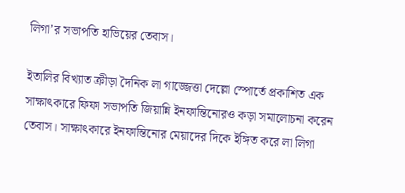লিগা’র সভাপতি হাভিয়ের তেবাস।

ইতালির বিখ্যাত ক্রীড়া দৈনিক লা গাজ্জেত্তা দেল্লো স্পোর্তে প্রকাশিত এক সাক্ষাৎকারে ফিফা সভাপতি জিয়ান্নি ইনফান্তিনোরও কড়া সমালোচনা করেন তেবাস। সাক্ষাৎকারে ইনফান্তিনোর মেয়াদের দিকে ইঙ্গিত করে লা লিগা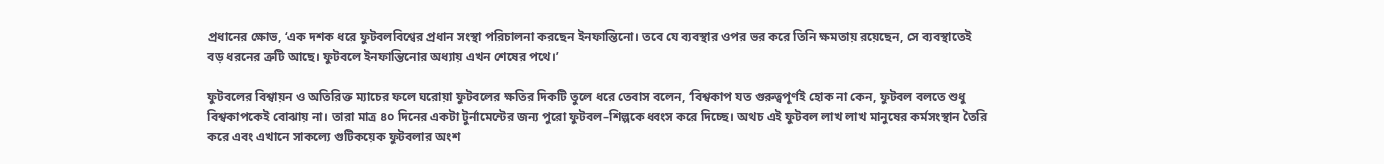প্রধানের ক্ষোভ, ‘এক দশক ধরে ফুটবলবিশ্বের প্রধান সংস্থা পরিচালনা করছেন ইনফান্তিনো। তবে যে ব্যবস্থার ওপর ভর করে তিনি ক্ষমতায় রয়েছেন, সে ব্যবস্থাতেই বড় ধরনের ত্রুটি আছে। ফুটবলে ইনফান্তিনোর অধ্যায় এখন শেষের পথে।’

ফুটবলের বিশ্বায়ন ও অতিরিক্ত ম্যাচের ফলে ঘরোয়া ফুটবলের ক্ষতির দিকটি তুলে ধরে তেবাস বলেন, ‘বিশ্বকাপ যত গুরুত্বপূর্ণই হোক না কেন, ফুটবল বলতে শুধু বিশ্বকাপকেই বোঝায় না। তারা মাত্র ৪০ দিনের একটা টুর্নামেন্টের জন্য পুরো ফুটবল–শিল্পকে ধ্বংস করে দিচ্ছে। অথচ এই ফুটবল লাখ লাখ মানুষের কর্মসংস্থান তৈরি করে এবং এখানে সাকল্যে গুটিকয়েক ফুটবলার অংশ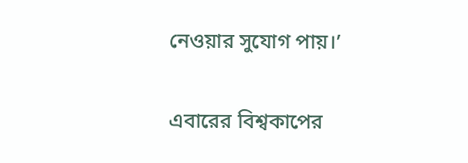নেওয়ার সুযোগ পায়।’

এবারের বিশ্বকাপের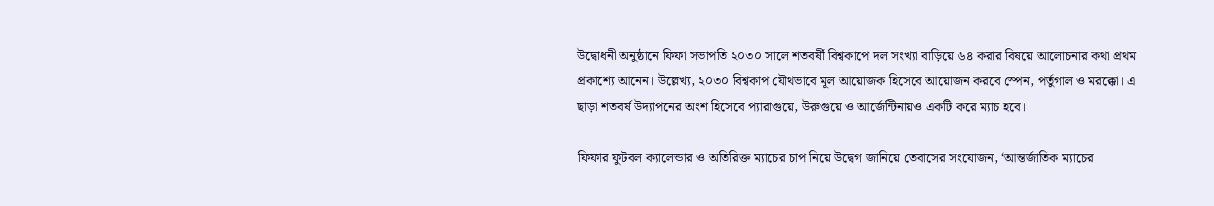উদ্বোধনী অনুষ্ঠানে ফিফা সভাপতি ২০৩০ সালে শতবর্ষী বিশ্বকাপে দল সংখ্যা বাড়িয়ে ৬৪ করার বিষয়ে আলোচনার কথা প্রথম প্রকাশ্যে আনেন। উল্লেখ্য, ২০৩০ বিশ্বকাপ যৌথভাবে মূল আয়োজক হিসেবে আয়োজন করবে স্পেন, পর্তুগাল ও মরক্কো। এ ছাড়া শতবর্ষ উদ্যাপনের অংশ হিসেবে প্যারাগুয়ে, উরুগুয়ে ও আর্জেন্টিনায়ও একটি করে ম্যাচ হবে।

ফিফার ফুটবল ক্যালেন্ডার ও অতিরিক্ত ম্যাচের চাপ নিয়ে উদ্বেগ জানিয়ে তেবাসের সংযোজন, ‘আন্তর্জাতিক ম্যাচের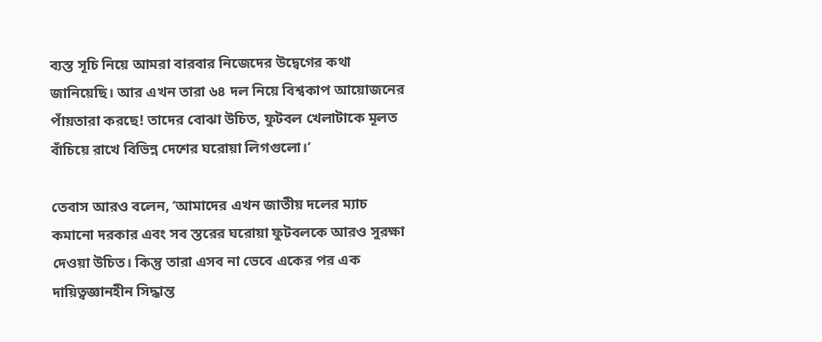ব্যস্ত সূচি নিয়ে আমরা বারবার নিজেদের উদ্বেগের কথা জানিয়েছি। আর এখন তারা ৬৪ দল নিয়ে বিশ্বকাপ আয়োজনের পাঁয়তারা করছে! তাদের বোঝা উচিত, ফুটবল খেলাটাকে মূলত বাঁচিয়ে রাখে বিভিন্ন দেশের ঘরোয়া লিগগুলো।’

তেবাস আরও বলেন, ‘আমাদের এখন জাতীয় দলের ম্যাচ কমানো দরকার এবং সব স্তরের ঘরোয়া ফুটবলকে আরও সুরক্ষা দেওয়া উচিত। কিন্তু তারা এসব না ভেবে একের পর এক দায়িত্বজ্ঞানহীন সিদ্ধান্ত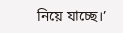নিয়ে যাচ্ছে।’